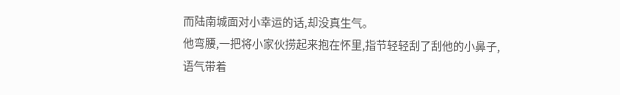而陆南城面对小幸运的话,却没真生气。
他弯腰,一把将小家伙捞起来抱在怀里,指节轻轻刮了刮他的小鼻子,语气带着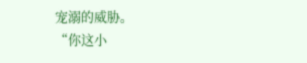宠溺的威胁。
“你这小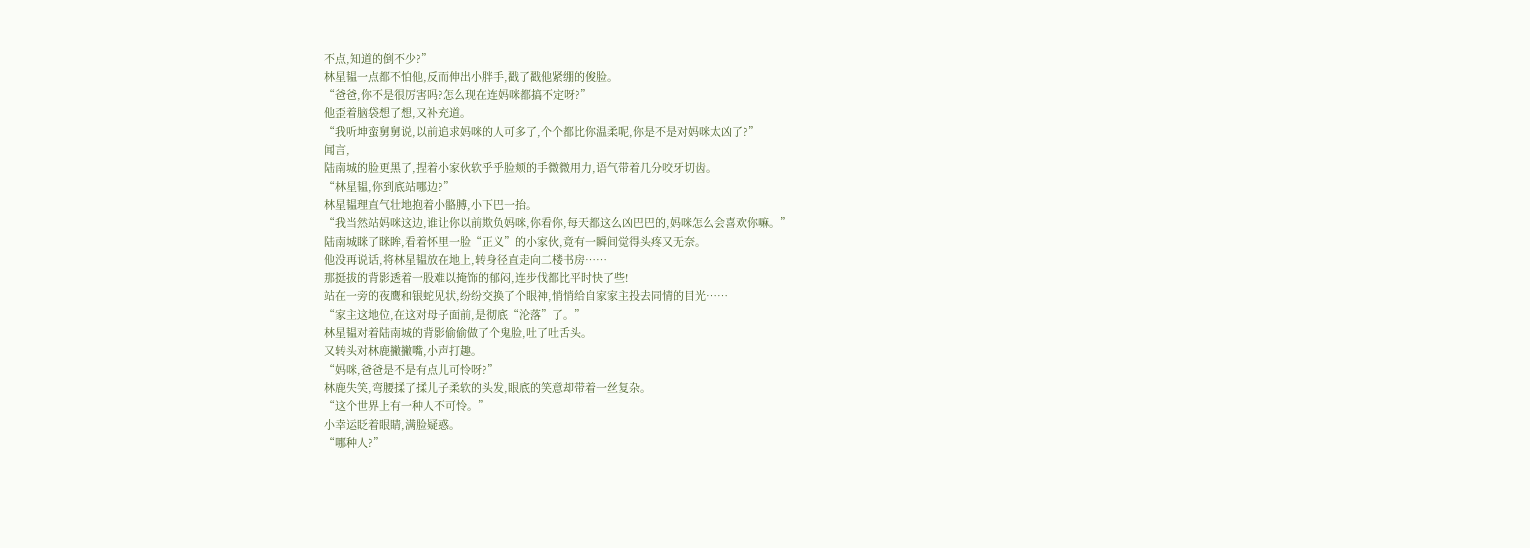不点,知道的倒不少?”
林星韫一点都不怕他,反而伸出小胖手,戳了戳他紧绷的俊脸。
“爸爸,你不是很厉害吗?怎么现在连妈咪都搞不定呀?”
他歪着脑袋想了想,又补充道。
“我听坤蛮舅舅说,以前追求妈咪的人可多了,个个都比你温柔呢,你是不是对妈咪太凶了?”
闻言,
陆南城的脸更黑了,捏着小家伙软乎乎脸颊的手微微用力,语气带着几分咬牙切齿。
“林星韫,你到底站哪边?”
林星韫理直气壮地抱着小骼膊,小下巴一抬。
“我当然站妈咪这边,谁让你以前欺负妈咪,你看你,每天都这么凶巴巴的,妈咪怎么会喜欢你嘛。”
陆南城眯了眯眸,看着怀里一脸“正义”的小家伙,竟有一瞬间觉得头疼又无奈。
他没再说话,将林星韫放在地上,转身径直走向二楼书房……
那挺拔的背影透着一股难以掩饰的郁闷,连步伐都比平时快了些!
站在一旁的夜鹰和银蛇见状,纷纷交换了个眼神,悄悄给自家家主投去同情的目光……
“家主这地位,在这对母子面前,是彻底“沦落”了。”
林星韫对着陆南城的背影偷偷做了个鬼脸,吐了吐舌头。
又转头对林鹿撇撇嘴,小声打趣。
“妈咪,爸爸是不是有点儿可怜呀?”
林鹿失笑,弯腰揉了揉儿子柔软的头发,眼底的笑意却带着一丝复杂。
“这个世界上有一种人不可怜。”
小幸运眨着眼睛,满脸疑惑。
“哪种人?”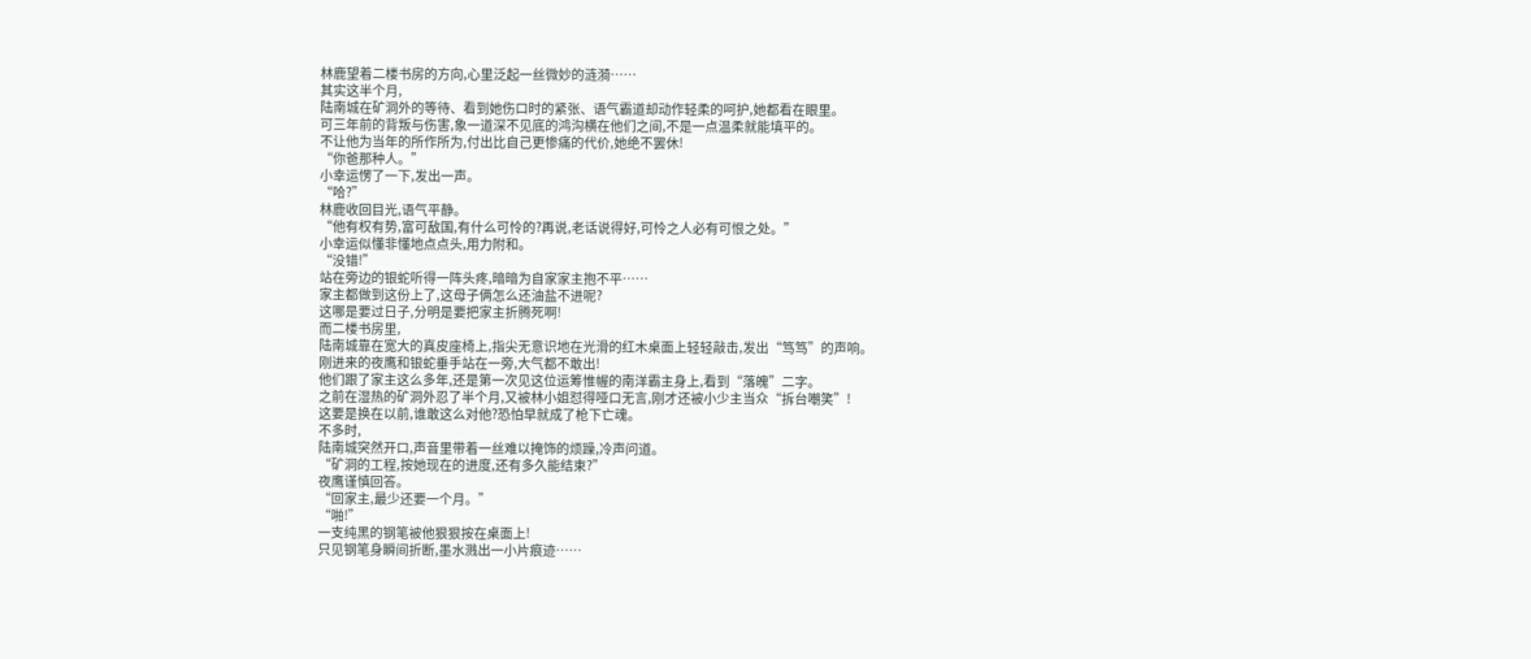林鹿望着二楼书房的方向,心里泛起一丝微妙的涟漪……
其实这半个月,
陆南城在矿洞外的等待、看到她伤口时的紧张、语气霸道却动作轻柔的呵护,她都看在眼里。
可三年前的背叛与伤害,象一道深不见底的鸿沟横在他们之间,不是一点温柔就能填平的。
不让他为当年的所作所为,付出比自己更惨痛的代价,她绝不罢休!
“你爸那种人。”
小幸运愣了一下,发出一声。
“哈?”
林鹿收回目光,语气平静。
“他有权有势,富可敌国,有什么可怜的?再说,老话说得好,可怜之人必有可恨之处。”
小幸运似懂非懂地点点头,用力附和。
“没错!”
站在旁边的银蛇听得一阵头疼,暗暗为自家家主抱不平……
家主都做到这份上了,这母子俩怎么还油盐不进呢?
这哪是要过日子,分明是要把家主折腾死啊!
而二楼书房里,
陆南城靠在宽大的真皮座椅上,指尖无意识地在光滑的红木桌面上轻轻敲击,发出“笃笃”的声响。
刚进来的夜鹰和银蛇垂手站在一旁,大气都不敢出!
他们跟了家主这么多年,还是第一次见这位运筹惟幄的南洋霸主身上,看到“落魄”二字。
之前在湿热的矿洞外忍了半个月,又被林小姐怼得哑口无言,刚才还被小少主当众“拆台嘲笑”!
这要是换在以前,谁敢这么对他?恐怕早就成了枪下亡魂。
不多时,
陆南城突然开口,声音里带着一丝难以掩饰的烦躁,冷声问道。
“矿洞的工程,按她现在的进度,还有多久能结束?”
夜鹰谨慎回答。
“回家主,最少还要一个月。”
“啪!”
一支纯黑的钢笔被他狠狠按在桌面上!
只见钢笔身瞬间折断,墨水溅出一小片痕迹……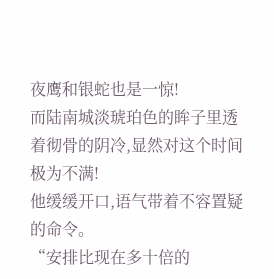夜鹰和银蛇也是一惊!
而陆南城淡琥珀色的眸子里透着彻骨的阴冷,显然对这个时间极为不满!
他缓缓开口,语气带着不容置疑的命令。
“安排比现在多十倍的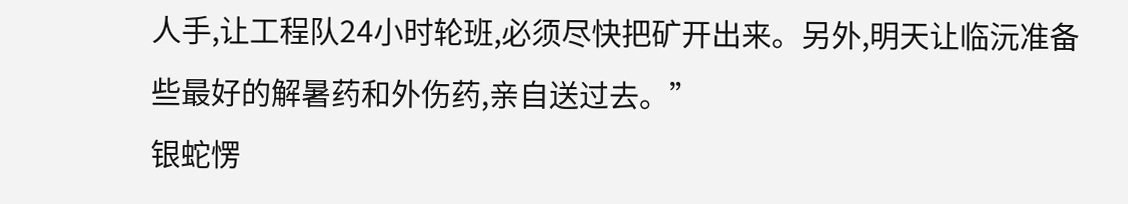人手,让工程队24小时轮班,必须尽快把矿开出来。另外,明天让临沅准备些最好的解暑药和外伤药,亲自送过去。”
银蛇愣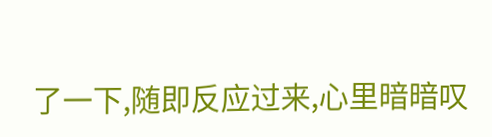了一下,随即反应过来,心里暗暗叹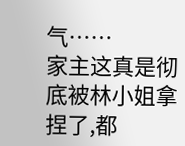气……
家主这真是彻底被林小姐拿捏了,都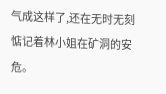气成这样了,还在无时无刻惦记着林小姐在矿洞的安危。